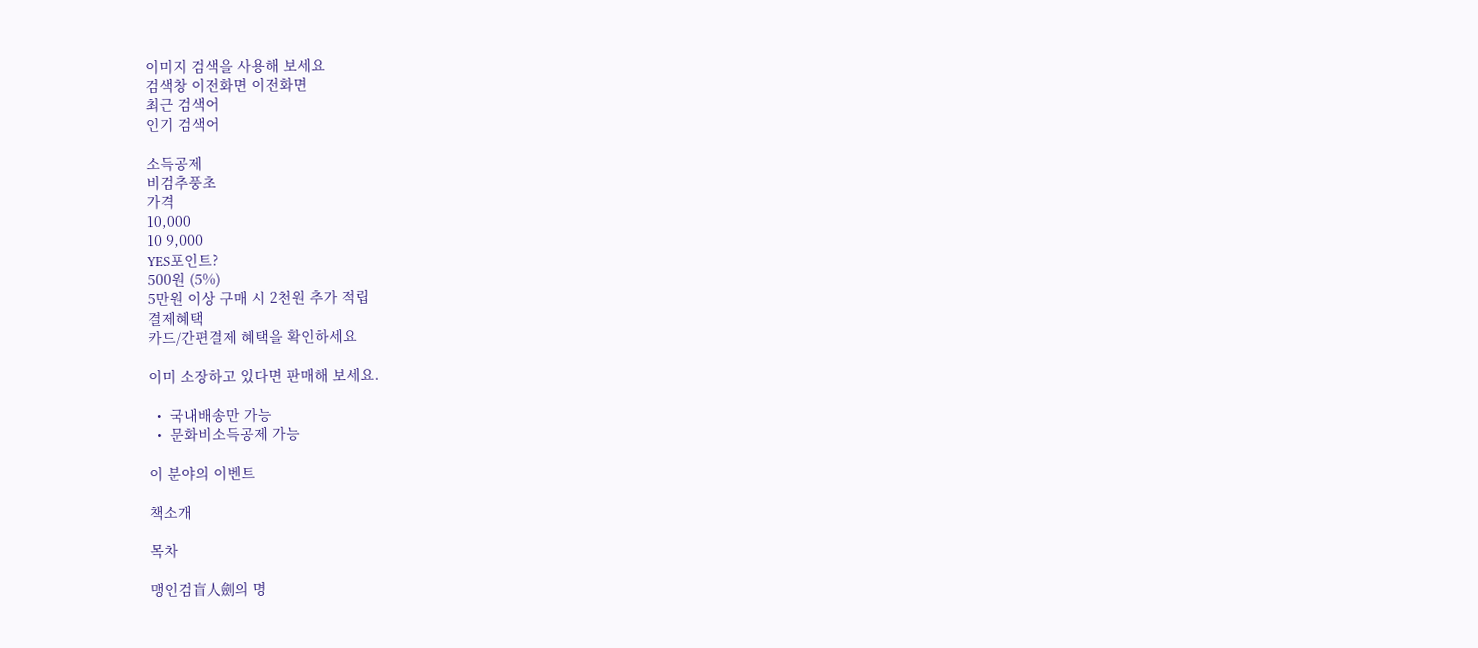이미지 검색을 사용해 보세요
검색창 이전화면 이전화면
최근 검색어
인기 검색어

소득공제
비검추풍초
가격
10,000
10 9,000
YES포인트?
500원 (5%)
5만원 이상 구매 시 2천원 추가 적립
결제혜택
카드/간편결제 혜택을 확인하세요

이미 소장하고 있다면 판매해 보세요.

  •  국내배송만 가능
  •  문화비소득공제 가능

이 분야의 이벤트

책소개

목차

맹인검盲人劍의 명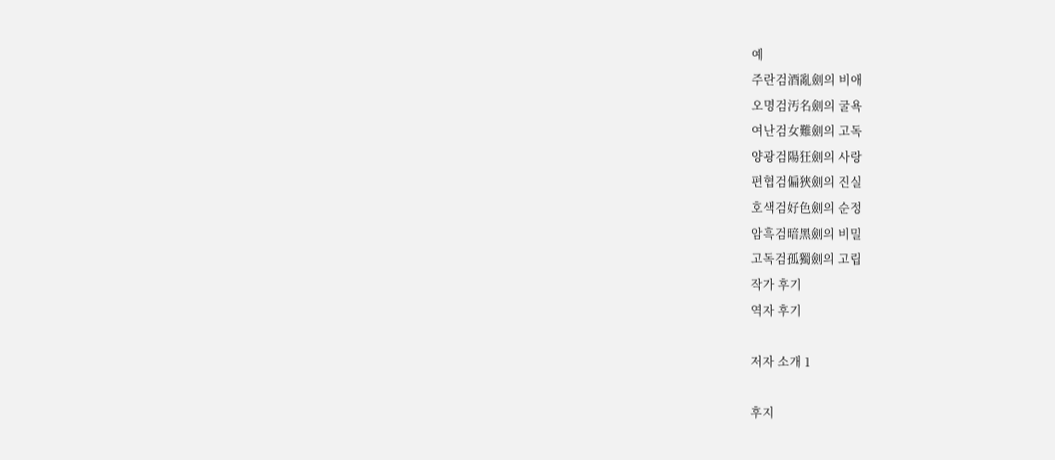예
주란검酒亂劍의 비애
오명검汚名劍의 굴욕
여난검女難劍의 고독
양광검陽狂劍의 사랑
편협검偏狹劍의 진실
호색검好色劍의 순정
암흑검暗黑劍의 비밀
고독검孤獨劍의 고립
작가 후기
역자 후기

저자 소개 1

후지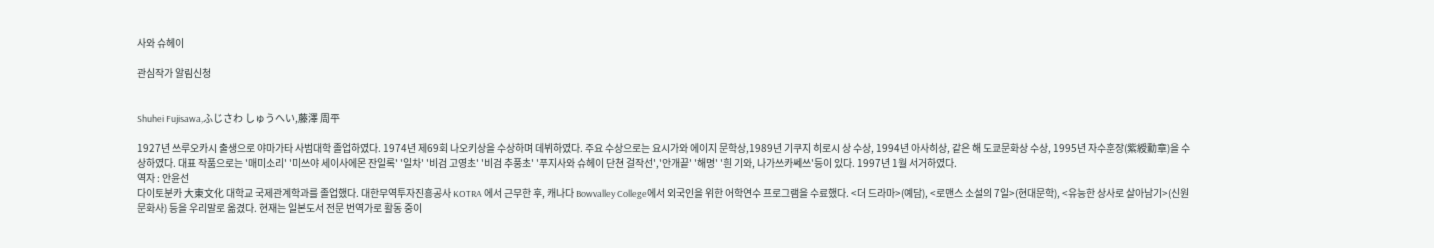사와 슈헤이

관심작가 알림신청


Shuhei Fujisawa,ふじさわ しゅうへい,藤澤 周平

1927년 쓰루오카시 출생으로 야마가타 사범대학 졸업하였다. 1974년 제69회 나오키상을 수상하며 데뷔하였다. 주요 수상으로는 요시가와 에이지 문학상,1989년 기쿠지 히로시 상 수상, 1994년 아사히상, 같은 해 도쿄문화상 수상, 1995년 자수훈장(紫綬勳章)을 수상하였다. 대표 작품으로는 '매미소리' '미쓰야 세이사에몬 잔일록' '일차' '비검 고영초' '비검 추풍초' '푸지사와 슈헤이 단쳔 걸작선','안개끝' '해명' '흰 기와, 나가쓰카쎄쓰'등이 있다. 1997년 1월 서거하였다.
역자 : 안윤선
다이토분카 大東文化 대학교 국제관계학과를 졸업했다. 대한무역투자진흥공사 KOTRA 에서 근무한 후, 캐나다 Bowvalley College에서 외국인을 위한 어학연수 프로그램을 수료했다. <더 드라마>(예담), <로맨스 소설의 7일>(현대문학), <유능한 상사로 살아남기>(신원문화사) 등을 우리말로 옮겼다. 현재는 일본도서 전문 번역가로 활동 중이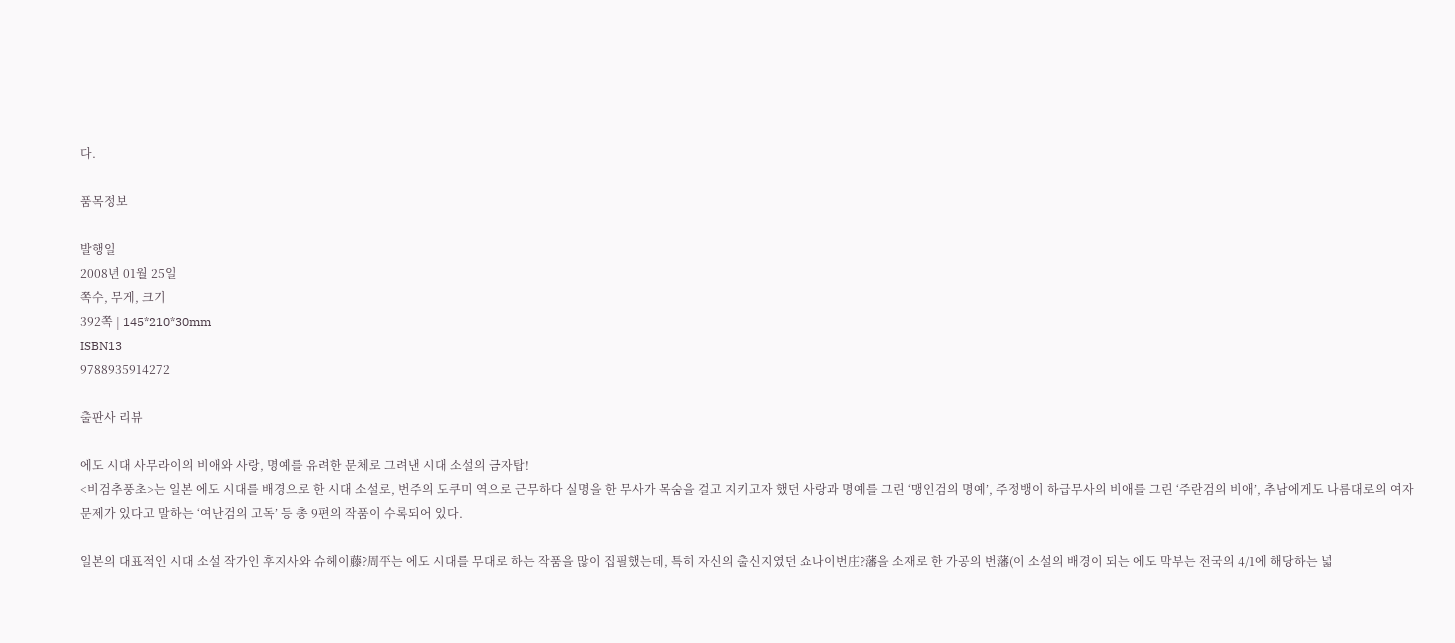다.

품목정보

발행일
2008년 01월 25일
쪽수, 무게, 크기
392쪽 | 145*210*30mm
ISBN13
9788935914272

출판사 리뷰

에도 시대 사무라이의 비애와 사랑, 명예를 유려한 문체로 그려낸 시대 소설의 금자탑!
<비검추풍초>는 일본 에도 시대를 배경으로 한 시대 소설로, 번주의 도쿠미 역으로 근무하다 실명을 한 무사가 목숨을 걸고 지키고자 했던 사랑과 명예를 그린 ‘맹인검의 명예’, 주정뱅이 하급무사의 비애를 그린 ‘주란검의 비애’, 추남에게도 나름대로의 여자 문제가 있다고 말하는 ‘여난검의 고독’ 등 총 9편의 작품이 수록되어 있다.

일본의 대표적인 시대 소설 작가인 후지사와 슈헤이藤?周平는 에도 시대를 무대로 하는 작품을 많이 집필했는데, 특히 자신의 출신지였던 쇼나이번庄?藩을 소재로 한 가공의 번藩(이 소설의 배경이 되는 에도 막부는 전국의 4/1에 해당하는 넓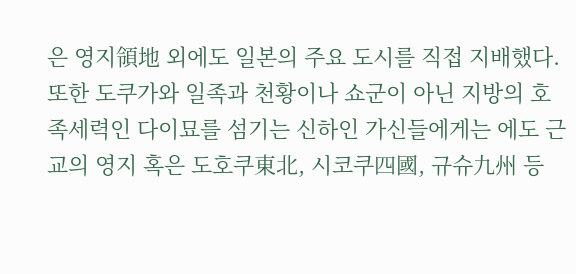은 영지領地 외에도 일본의 주요 도시를 직접 지배했다. 또한 도쿠가와 일족과 천황이나 쇼군이 아닌 지방의 호족세력인 다이묘를 섬기는 신하인 가신들에게는 에도 근교의 영지 혹은 도호쿠東北, 시코쿠四國, 규슈九州 등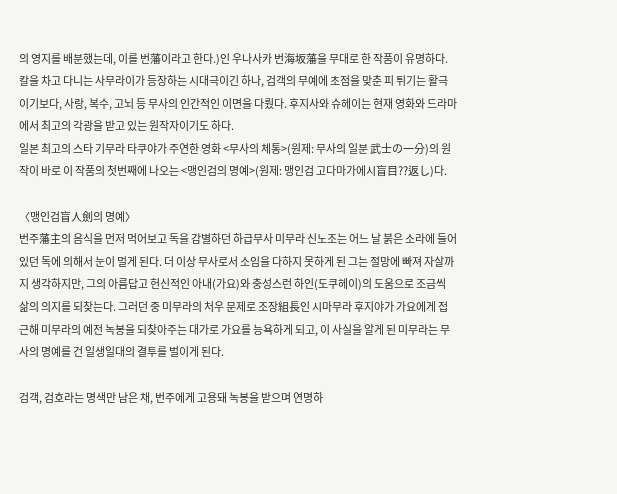의 영지를 배분했는데, 이를 번藩이라고 한다.)인 우나사카 번海坂藩을 무대로 한 작품이 유명하다. 칼을 차고 다니는 사무라이가 등장하는 시대극이긴 하나, 검객의 무예에 초점을 맞춘 피 튀기는 활극이기보다, 사랑, 복수, 고뇌 등 무사의 인간적인 이면을 다뤘다. 후지사와 슈헤이는 현재 영화와 드라마에서 최고의 각광을 받고 있는 원작자이기도 하다.
일본 최고의 스타 기무라 타쿠야가 주연한 영화 <무사의 체통>(원제: 무사의 일분 武士の一分)의 원작이 바로 이 작품의 첫번째에 나오는 <맹인검의 명예>(원제: 맹인검 고다마가에시盲目??返し)다.

〈맹인검盲人劍의 명예〉
번주藩主의 음식을 먼저 먹어보고 독을 감별하던 하급무사 미무라 신노조는 어느 날 붉은 소라에 들어 있던 독에 의해서 눈이 멀게 된다. 더 이상 무사로서 소임을 다하지 못하게 된 그는 절망에 빠져 자살까지 생각하지만, 그의 아름답고 헌신적인 아내(가요)와 충성스런 하인(도쿠헤이)의 도움으로 조금씩 삶의 의지를 되찾는다. 그러던 중 미무라의 처우 문제로 조장組長인 시마무라 후지야가 가요에게 접근해 미무라의 예전 녹봉을 되찾아주는 대가로 가요를 능욕하게 되고, 이 사실을 알게 된 미무라는 무사의 명예를 건 일생일대의 결투를 벌이게 된다.

검객, 검호라는 명색만 남은 채, 번주에게 고용돼 녹봉을 받으며 연명하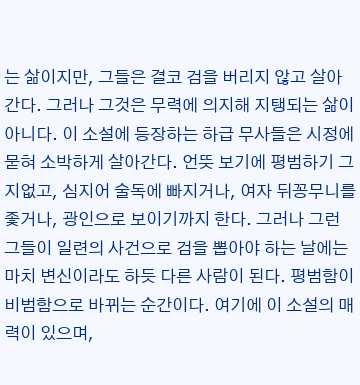는 삶이지만, 그들은 결코 검을 버리지 않고 살아간다. 그러나 그것은 무력에 의지해 지탱되는 삶이 아니다. 이 소설에 등장하는 하급 무사들은 시정에 묻혀 소박하게 살아간다. 언뜻 보기에 평범하기 그지없고, 심지어 술독에 빠지거나, 여자 뒤꽁무니를 좇거나, 광인으로 보이기까지 한다. 그러나 그런 그들이 일련의 사건으로 검을 뽑아야 하는 날에는 마치 변신이라도 하듯 다른 사람이 된다. 평범함이 비범함으로 바뀌는 순간이다. 여기에 이 소설의 매력이 있으며,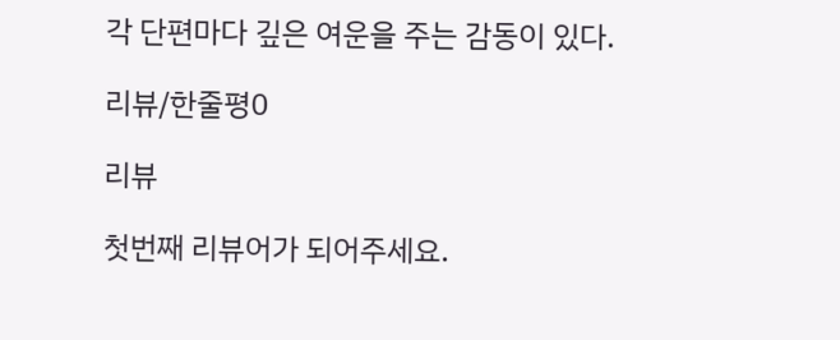각 단편마다 깊은 여운을 주는 감동이 있다.

리뷰/한줄평0

리뷰

첫번째 리뷰어가 되어주세요.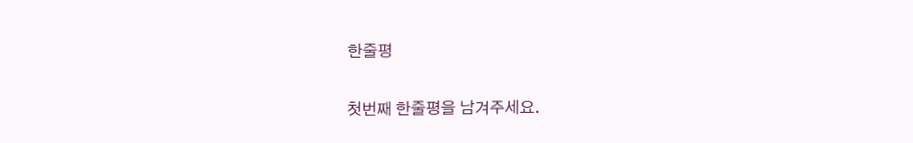한줄평

첫번째 한줄평을 남겨주세요.